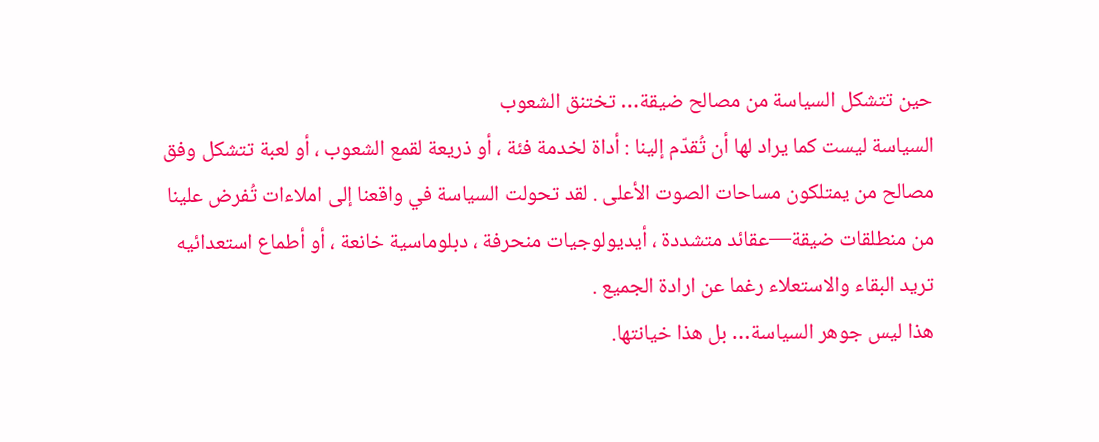حين تتشكل السياسة من مصالح ضيقة… تختنق الشعوب
السياسة ليست كما يراد لها أن تُقدّم إلينا : أداة لخدمة فئة ، أو ذريعة لقمع الشعوب ، أو لعبة تتشكل وفق مصالح من يمتلكون مساحات الصوت الأعلى . لقد تحولت السياسة في واقعنا إلى املاءات تُفرض علينا من منطلقات ضيقة—عقائد متشددة ، أيديولوجيات منحرفة ، دبلوماسية خانعة ، أو أطماع استعدائيه تريد البقاء والاستعلاء رغما عن ارادة الجميع .
هذا ليس جوهر السياسة… بل هذا خيانتها.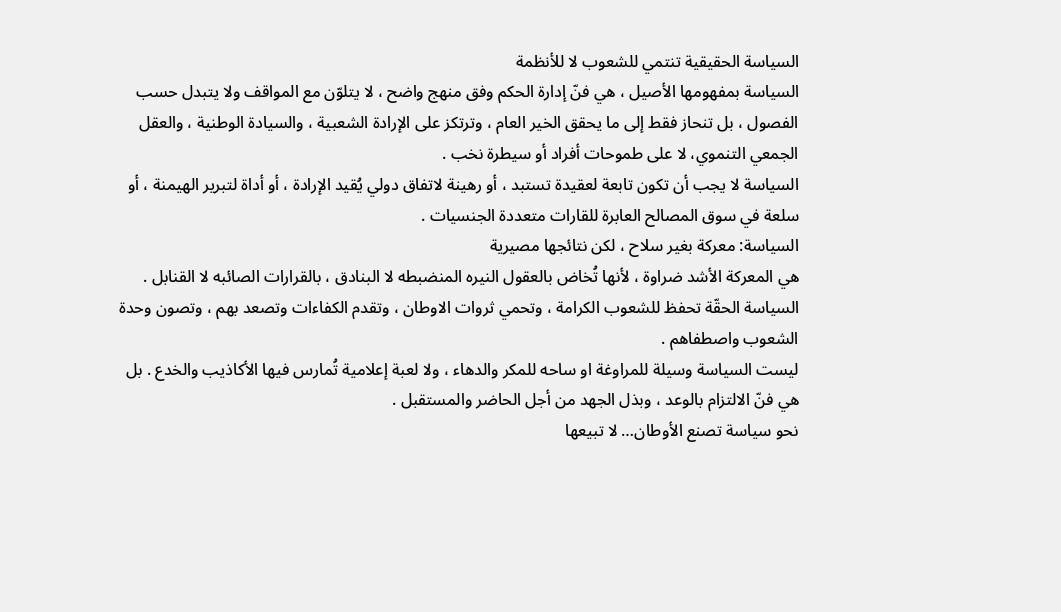السياسة الحقيقية تنتمي للشعوب لا للأنظمة
السياسة بمفهومها الأصيل ، هي فنّ إدارة الحكم وفق منهج واضح ، لا يتلوّن مع المواقف ولا يتبدل حسب الفصول ، بل تنحاز فقط إلى ما يحقق الخير العام ، وترتكز على الإرادة الشعبية ، والسيادة الوطنية ، والعقل الجمعي التنموي، لا على طموحات أفراد أو سيطرة نخب .
السياسة لا يجب أن تكون تابعة لعقيدة تستبد ، أو رهينة لاتفاق دولي يُقيد الإرادة ، أو أداة لتبرير الهيمنة ، أو سلعة في سوق المصالح العابرة للقارات متعددة الجنسيات .
السياسة: معركة بغير سلاح ، لكن نتائجها مصيرية
هي المعركة الأشد ضراوة ، لأنها تُخاض بالعقول النيره المنضبطه لا البنادق ، بالقرارات الصائبه لا القنابل . السياسة الحقّة تحفظ للشعوب الكرامة ، وتحمي ثروات الاوطان ، وتقدم الكفاءات وتصعد بهم ، وتصون وحدة الشعوب واصطفاهم .
ليست السياسة وسيلة للمراوغة او ساحه للمكر والدهاء ، ولا لعبة إعلامية تُمارس فيها الأكاذيب والخدع . بل هي فنّ الالتزام بالوعد ، وبذل الجهد من أجل الحاضر والمستقبل .
نحو سياسة تصنع الأوطان… لا تبيعها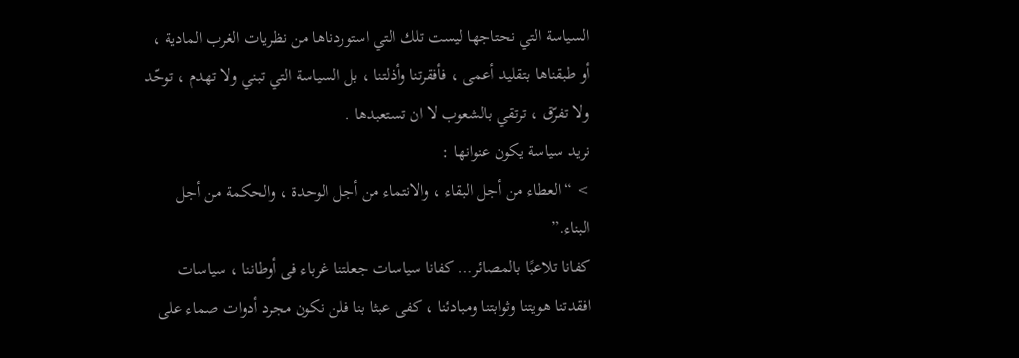السياسة التي نحتاجها ليست تلك التي استوردناها من نظريات الغرب المادية ، أو طبقناها بتقليد أعمى ، فأفقرتنا وأذلتنا ، بل السياسة التي تبني ولا تهدم ، توحّد ولا تفرّق ، ترتقي بالشعوب لا ان تستعبدها .
نريد سياسة يكون عنوانها :
> “العطاء من أجل البقاء ، والانتماء من أجل الوحدة ، والحكمة من أجل البناء.”
كفانا تلاعبًا بالمصائر… كفانا سياسات جعلتنا غرباء فى أوطاننا ، سياسات افقدتنا هويتنا وثوابتنا ومبادئنا ، كفى عبثا بنا فلن نكون مجرد أدوات صماء على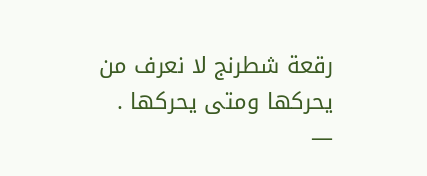رقعة شطرنج لا نعرف من يحركها ومتى يحركها .
—